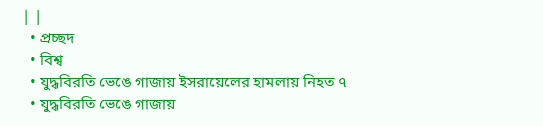| |
  • প্রচ্ছদ
  • বিশ্ব
  • যুদ্ধবিরতি ভেঙে গাজায় ইসরায়েলের হামলায় নিহত ৭
  • যুদ্ধবিরতি ভেঙে গাজায়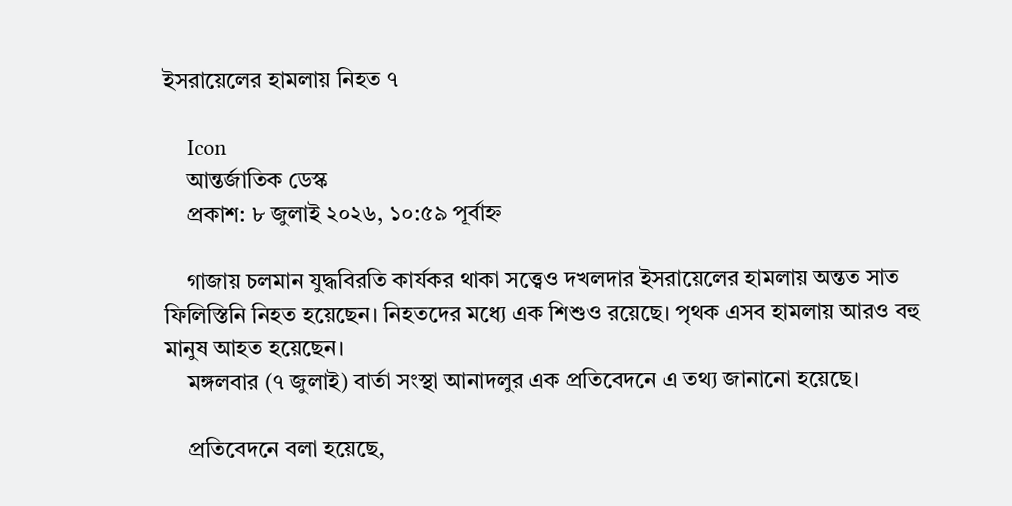ইসরায়েলের হামলায় নিহত ৭

    Icon
    আন্তর্জাতিক ডেস্ক
    প্রকাশ: ৮ জুলাই ২০২৬, ১০:৫৯ পূর্বাহ্ন

    গাজায় চলমান যুদ্ধবিরতি কার্যকর থাকা সত্ত্বেও দখলদার ইসরায়েলের হামলায় অন্তত সাত ফিলিস্তিনি নিহত হয়েছেন। নিহতদের মধ্যে এক শিশুও রয়েছে। পৃথক এসব হামলায় আরও বহু মানুষ আহত হয়েছেন।
    মঙ্গলবার (৭ জুলাই) বার্তা সংস্থা আনাদলুর এক প্রতিবেদনে এ তথ্য জানানো হয়েছে।

    প্রতিবেদনে বলা হয়েছে,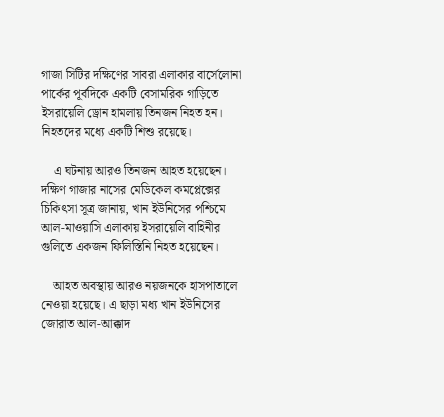গাজা সিটির দক্ষিণের সাবরা এলাকার বার্সেলোনা পার্কের পূর্বদিকে একটি বেসামরিক গাড়িতে ইসরায়েলি ড্রোন হামলায় তিনজন নিহত হন। নিহতদের মধ্যে একটি শিশু রয়েছে।

    এ ঘটনায় আরও তিনজন আহত হয়েছেন। দক্ষিণ গাজার নাসের মেডিকেল কমপ্লেক্সের চিকিৎসা সূত্র জানায়, খান ইউনিসের পশ্চিমে আল-মাওয়াসি এলাকায় ইসরায়েলি বাহিনীর গুলিতে একজন ফিলিস্তিনি নিহত হয়েছেন।

    আহত অবস্থায় আরও নয়জনকে হাসপাতালে নেওয়া হয়েছে। এ ছাড়া মধ্য খান ইউনিসের জোরাত আল-আক্কাদ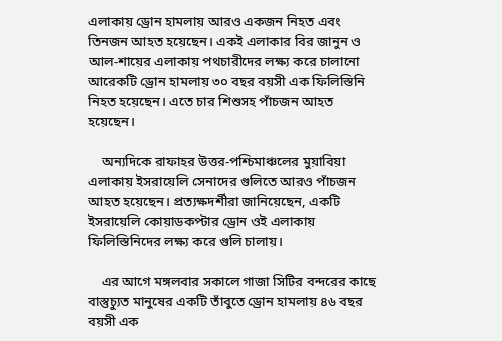এলাকায় ড্রোন হামলায় আরও একজন নিহত এবং তিনজন আহত হয়েছেন। একই এলাকার বির জানুন ও আল-শায়ের এলাকায় পথচারীদের লক্ষ্য করে চালানো আরেকটি ড্রোন হামলায় ৩০ বছর বয়সী এক ফিলিস্তিনি নিহত হয়েছেন। এতে চার শিশুসহ পাঁচজন আহত হয়েছেন।

    অন্যদিকে রাফাহর উত্তর-পশ্চিমাঞ্চলের মুয়াবিয়া এলাকায় ইসরায়েলি সেনাদের গুলিতে আরও পাঁচজন আহত হয়েছেন। প্রত্যক্ষদর্শীরা জানিয়েছেন, একটি ইসরায়েলি কোয়াডকপ্টার ড্রোন ওই এলাকায় ফিলিস্তিনিদের লক্ষ্য করে গুলি চালায়।

    এর আগে মঙ্গলবার সকালে গাজা সিটির বন্দরের কাছে বাস্তুচ্যুত মানুষের একটি তাঁবুতে ড্রোন হামলায় ৪৬ বছর বয়সী এক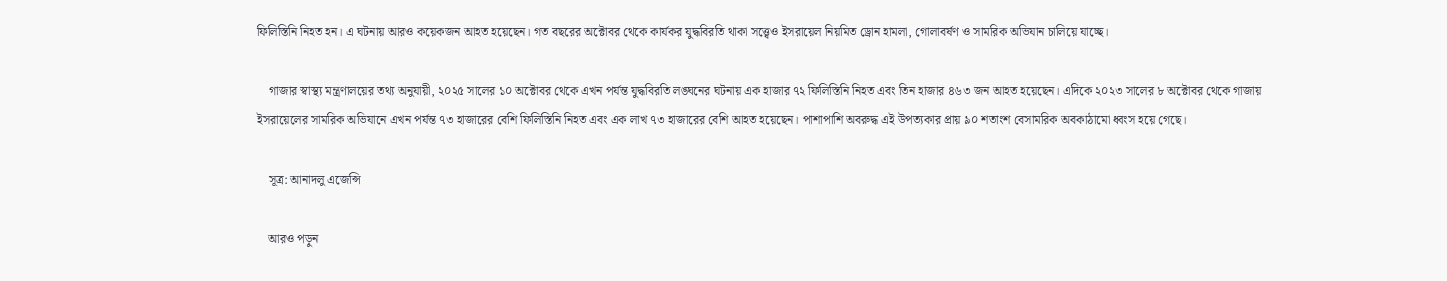ফিলিস্তিনি নিহত হন। এ ঘটনায় আরও কয়েকজন আহত হয়েছেন। গত বছরের অক্টোবর থেকে কার্যকর যুদ্ধবিরতি থাকা সত্ত্বেও ইসরায়েল নিয়মিত ড্রোন হামলা, গোলাবর্ষণ ও সামরিক অভিযান চালিয়ে যাচ্ছে।

    গাজার স্বাস্থ্য মন্ত্রণালয়ের তথ্য অনুযায়ী, ২০২৫ সালের ১০ অক্টোবর থেকে এখন পর্যন্ত যুদ্ধবিরতি লঙ্ঘনের ঘটনায় এক হাজার ৭২ ফিলিস্তিনি নিহত এবং তিন হাজার ৪৬৩ জন আহত হয়েছেন। এদিকে ২০২৩ সালের ৮ অক্টোবর থেকে গাজায় ইসরায়েলের সামরিক অভিযানে এখন পর্যন্ত ৭৩ হাজারের বেশি ফিলিস্তিনি নিহত এবং এক লাখ ৭৩ হাজারের বেশি আহত হয়েছেন। পাশাপাশি অবরুদ্ধ এই উপত্যকার প্রায় ৯০ শতাংশ বেসামরিক অবকাঠামো ধ্বংস হয়ে গেছে।

    সূত্র: আনাদলু এজেন্সি

    আরও পড়ুন